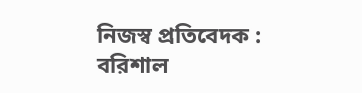নিজস্ব প্রতিবেদক : বরিশাল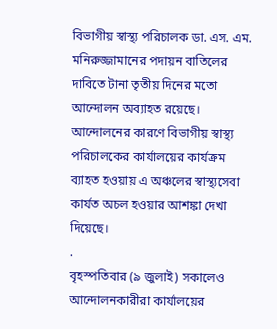বিভাগীয় স্বাস্থ্য পরিচালক ডা. এস. এম. মনিরুজ্জামানের পদায়ন বাতিলের দাবিতে টানা তৃতীয় দিনের মতো আন্দোলন অব্যাহত রয়েছে।
আন্দোলনের কারণে বিভাগীয় স্বাস্থ্য পরিচালকের কার্যালয়ের কার্যক্রম ব্যাহত হওয়ায় এ অঞ্চলের স্বাস্থ্যসেবা কার্যত অচল হওয়ার আশঙ্কা দেখা দিয়েছে।
.
বৃহস্পতিবার (৯ জুলাই) সকালেও আন্দোলনকারীরা কার্যালয়ের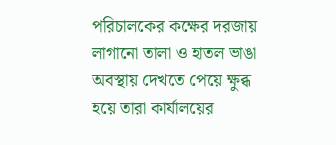পরিচালকের কক্ষের দরজায় লাগানো তালা ও হাতল ভাঙা অবস্থায় দেখতে পেয়ে ক্ষুব্ধ হয়ে তারা কার্যালয়ের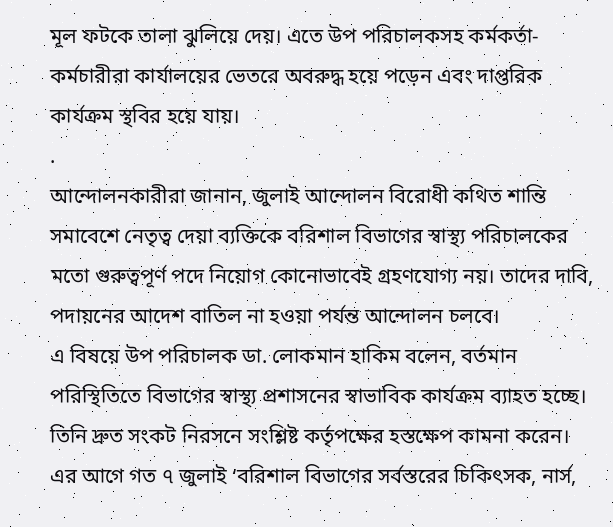মূল ফটকে তালা ঝুলিয়ে দেয়। এতে উপ পরিচালকসহ কর্মকর্তা-কর্মচারীরা কার্যালয়ের ভেতরে অবরুদ্ধ হয়ে পড়েন এবং দাপ্তরিক কার্যক্রম স্থবির হয়ে যায়।
.
আন্দোলনকারীরা জানান, জুলাই আন্দোলন বিরোধী কথিত শান্তি সমাবেশে নেতৃত্ব দেয়া ব্যক্তিকে বরিশাল বিভাগের স্বাস্থ্য পরিচালকের মতো গুরুত্বপূর্ণ পদে নিয়োগ কোনোভাবেই গ্রহণযোগ্য নয়। তাদের দাবি, পদায়নের আদেশ বাতিল না হওয়া পর্যন্ত আন্দোলন চলবে।
এ বিষয়ে উপ পরিচালক ডা. লোকমান হাকিম বলেন, বর্তমান পরিস্থিতিতে বিভাগের স্বাস্থ্য প্রশাসনের স্বাভাবিক কার্যক্রম ব্যাহত হচ্ছে। তিনি দ্রুত সংকট নিরসনে সংশ্লিষ্ট কর্তৃপক্ষের হস্তক্ষেপ কামনা করেন।
এর আগে গত ৭ জুলাই ‘বরিশাল বিভাগের সর্বস্তরের চিকিৎসক, নার্স,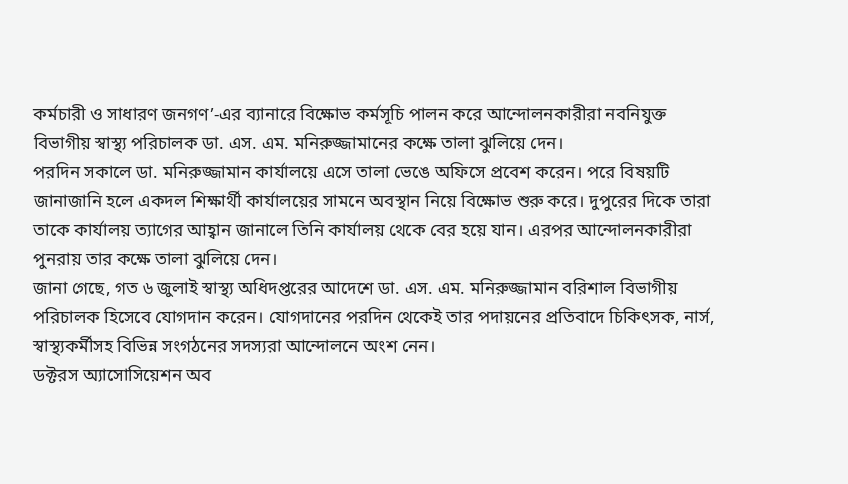কর্মচারী ও সাধারণ জনগণ’-এর ব্যানারে বিক্ষোভ কর্মসূচি পালন করে আন্দোলনকারীরা নবনিযুক্ত বিভাগীয় স্বাস্থ্য পরিচালক ডা. এস. এম. মনিরুজ্জামানের কক্ষে তালা ঝুলিয়ে দেন।
পরদিন সকালে ডা. মনিরুজ্জামান কার্যালয়ে এসে তালা ভেঙে অফিসে প্রবেশ করেন। পরে বিষয়টি জানাজানি হলে একদল শিক্ষার্থী কার্যালয়ের সামনে অবস্থান নিয়ে বিক্ষোভ শুরু করে। দুপুরের দিকে তারা তাকে কার্যালয় ত্যাগের আহ্বান জানালে তিনি কার্যালয় থেকে বের হয়ে যান। এরপর আন্দোলনকারীরা পুনরায় তার কক্ষে তালা ঝুলিয়ে দেন।
জানা গেছে, গত ৬ জুলাই স্বাস্থ্য অধিদপ্তরের আদেশে ডা. এস. এম. মনিরুজ্জামান বরিশাল বিভাগীয় পরিচালক হিসেবে যোগদান করেন। যোগদানের পরদিন থেকেই তার পদায়নের প্রতিবাদে চিকিৎসক, নার্স, স্বাস্থ্যকর্মীসহ বিভিন্ন সংগঠনের সদস্যরা আন্দোলনে অংশ নেন।
ডক্টরস অ্যাসোসিয়েশন অব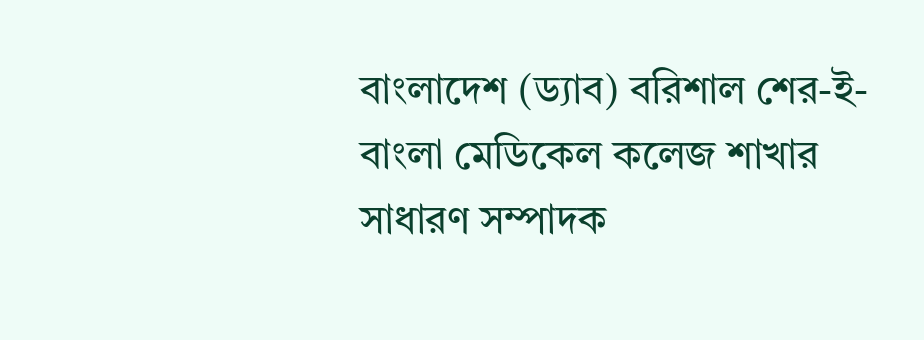বাংলাদেশ (ড্যাব) বরিশাল শের-ই-বাংলা মেডিকেল কলেজ শাখার সাধারণ সম্পাদক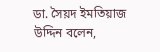ডা. সৈয়দ ইমতিয়াজ উদ্দিন বলেন,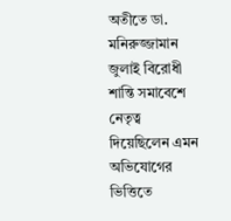অতীতে ডা. মনিরুজ্জামান জুলাই বিরোধী শান্তি সমাবেশে নেতৃত্ব দিয়েছিলেন এমন অভিযোগের ভিত্তিতে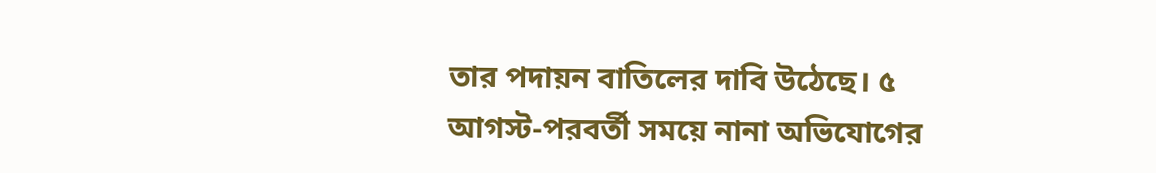তার পদায়ন বাতিলের দাবি উঠেছে। ৫ আগস্ট-পরবর্তী সময়ে নানা অভিযোগের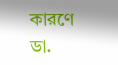কারণে ডা.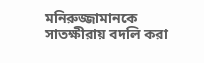মনিরুজ্জামানকে সাতক্ষীরায় বদলি করা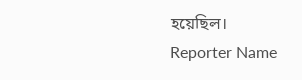হয়েছিল।
Reporter Name